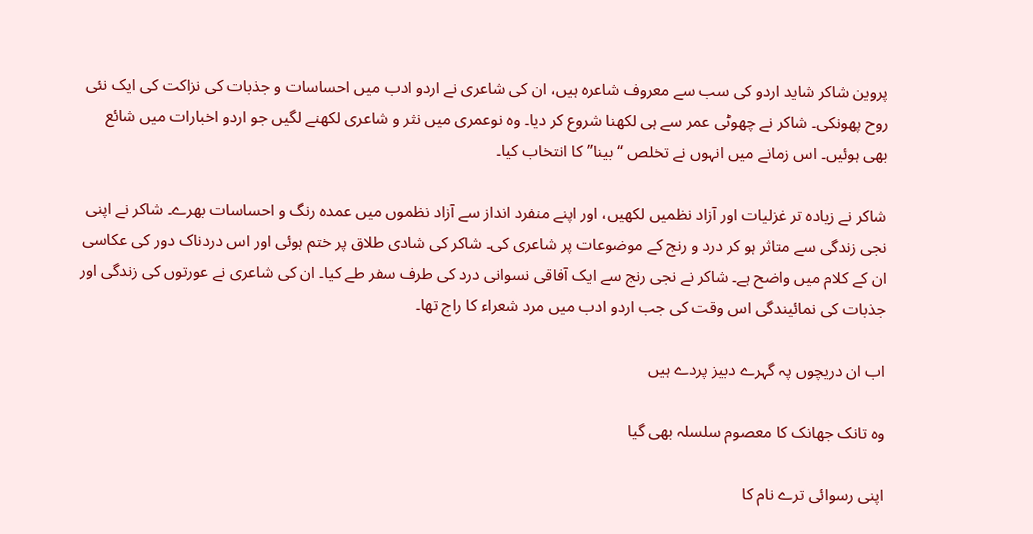پروین شاکر شاید اردو کی سب سے معروف شاعرہ ہیں، ان کی شاعری نے اردو ادب میں احساسات و جذبات کی نزاکت کی ایک نئی روح پھونکی۔ شاکر نے چھوٹی عمر سے ہی لکھنا شروع کر دیا۔ وہ نوعمری میں نثر و شاعری لکھنے لگیں جو اردو اخبارات میں شائع بھی ہوئیں۔ اس زمانے میں انہوں نے تخلص “بینا” کا انتخاب کیا۔

شاکر نے زیادہ تر غزلیات اور آزاد نظمیں لکھیں، اور اپنے منفرد انداز سے آزاد نظموں میں عمدہ رنگ و احساسات بھرے۔ شاکر نے اپنی نجی زندگی سے متاثر ہو کر درد و رنج کے موضوعات پر شاعری کی۔ شاکر کی شادی طلاق پر ختم ہوئی اور اس دردناک دور کی عکاسی ان کے کلام میں واضح ہے۔ شاکر نے نجی رنج سے ایک آفاقی نسوانی درد کی طرف سفر طے کیا۔ ان کی شاعری نے عورتوں کی زندگی اور جذبات کی نمائیندگی اس وقت کی جب اردو ادب میں مرد شعراء کا راج تھا۔

اب ان دریچوں پہ گہرے دبیز پردے ہیں

وہ تانک جھانک کا معصوم سلسلہ بھی گیا

اپنی رسوائی ترے نام کا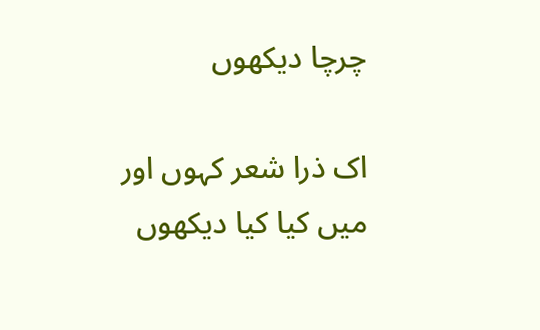چرچا دیکھوں

اک ذرا شعر کہوں اور میں کیا کیا دیکھوں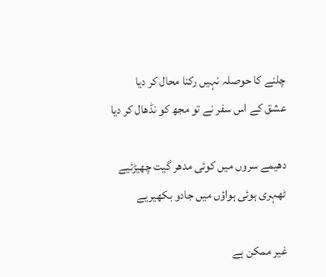چلنے کا حوصلہ نہیں رکنا محال کر دیا
عشق کے اس سفر نے تو مجھ کو نڈھال کر دیا

دھیمے سروں میں کوئی مدھر گیت چھیڑئیے
ٹھہری ہوئی ہواؤں میں جادو بکھیریے

غیر ممکن ہے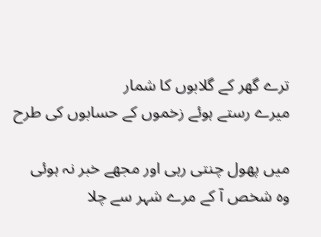ترے گھر کے گلابوں کا شمار
میرے رستے ہوئے زخموں کے حسابوں کی طرح

میں پھول چنتی رہی اور مجھے خبر نہ ہوئی
وہ شخص آ کے مرے شہر سے چلا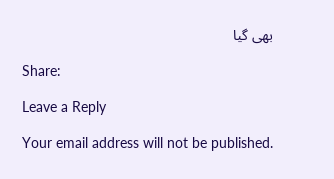بھی گیا

Share:

Leave a Reply

Your email address will not be published.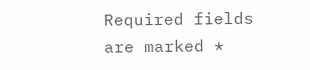Required fields are marked *